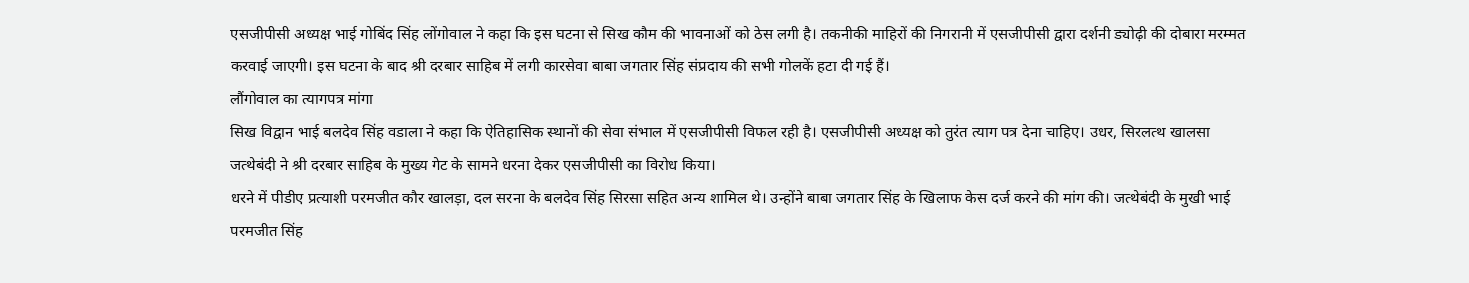एसजीपीसी अध्यक्ष भाई गोबिंद सिंह लोंगोवाल ने कहा कि इस घटना से सिख कौम की भावनाओं को ठेस लगी है। तकनीकी माहिरों की निगरानी में एसजीपीसी द्वारा दर्शनी ड्योढ़ी की दोबारा मरम्मत करवाई जाएगी। इस घटना के बाद श्री दरबार साहिब में लगी कारसेवा बाबा जगतार सिंह संप्रदाय की सभी गोलकें हटा दी गई हैं।
लौंगोवाल का त्यागपत्र मांगा
सिख विद्वान भाई बलदेव सिंह वडाला ने कहा कि ऐतिहासिक स्थानों की सेवा संभाल में एसजीपीसी विफल रही है। एसजीपीसी अध्यक्ष को तुरंत त्याग पत्र देना चाहिए। उधर, सिरलत्थ खालसा जत्थेबंदी ने श्री दरबार साहिब के मुख्य गेट के सामने धरना देकर एसजीपीसी का विरोध किया।
धरने में पीडीए प्रत्याशी परमजीत कौर खालड़ा, दल सरना के बलदेव सिंह सिरसा सहित अन्य शामिल थे। उन्होंने बाबा जगतार सिंह के खिलाफ केस दर्ज करने की मांग की। जत्थेबंदी के मुखी भाई परमजीत सिंह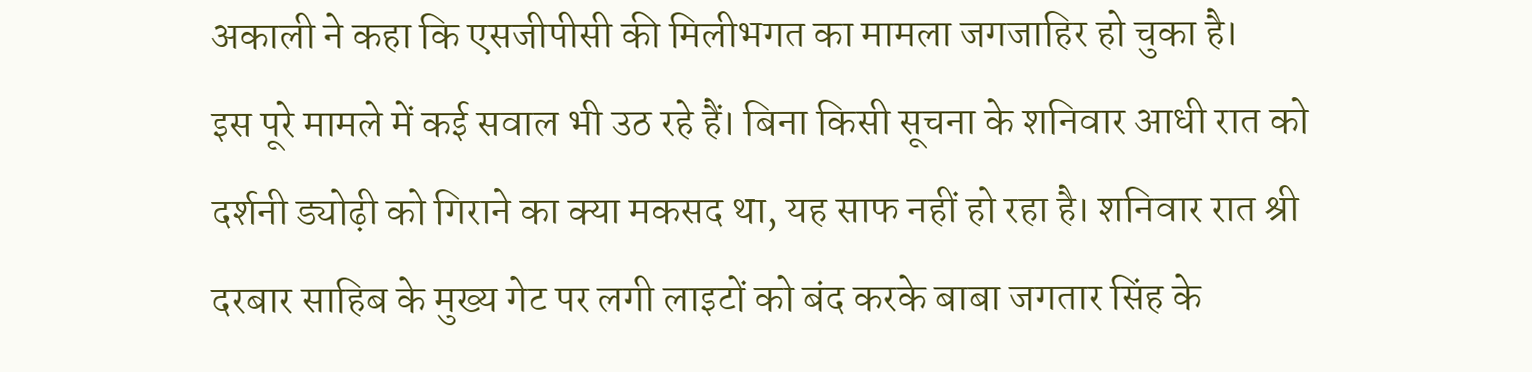अकाली ने कहा कि एसजीपीसी की मिलीभगत का मामला जगजाहिर हो चुका है।
इस पूरे मामले में कई सवाल भी उठ रहे हैं। बिना किसी सूचना के शनिवार आधी रात को दर्शनी ड्योढ़ी को गिराने का क्या मकसद था, यह साफ नहीं हो रहा है। शनिवार रात श्री दरबार साहिब के मुख्य गेट पर लगी लाइटों को बंद करके बाबा जगतार सिंह के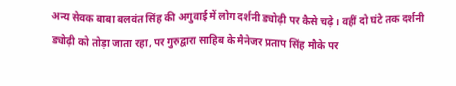अन्य सेवक बाबा बलवंत सिंह की अगुवाई में लोग दर्शनी ड्योढ़ी पर कैसे चढ़े। वहीं दो घंटे तक दर्शनी ड्योढ़ी को तोड़ा जाता रहा, पर गुरुद्वारा साहिब के मैनेजर प्रताप सिंह मौके पर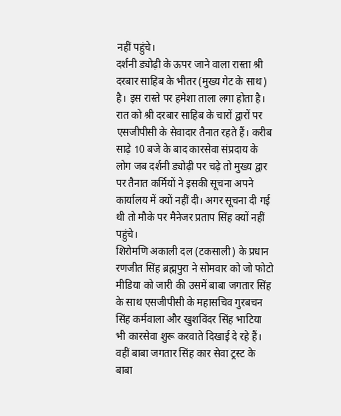नहीं पहुंचे।
दर्शनी ड्योढ़ी के ऊपर जाने वाला रास्ता श्री दरबार साहिब के भीतर (मुख्य गेट के साथ) है। इस रास्ते पर हमेशा ताला लगा होता है। रात को श्री दरबार साहिब के चारों द्वारों पर एसजीपीसी के सेवादार तैनात रहते हैं। करीब साढ़े 10 बजे के बाद कारसेवा संप्रदाय के लोग जब दर्शनी ड्योढ़ी पर चढ़े तो मुख्य द्वार पर तैनात कर्मियों ने इसकी सूचना अपने कार्यालय में क्यों नहीं दी। अगर सूचना दी गई थी तो मौके पर मैनेजर प्रताप सिंह क्यों नहीं पहुंचे।
शिरोमणि अकाली दल (टकसाली) के प्रधान रणजीत सिंह ब्रह्मपुरा ने सोमवार को जो फोटो मीडिया को जारी की उसमें बाबा जगतार सिंह के साथ एसजीपीसी के महासचिव गुरबचन सिंह कर्मवाला और खुशविंदर सिंह भाटिया भी कारसेवा शुरू करवाते दिखाई दे रहे हैं। वहीं बाबा जगतार सिंह कार सेवा ट्रस्ट के बाबा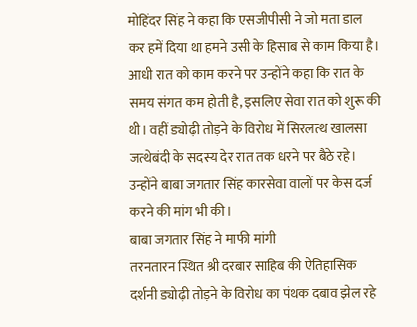मोहिंदर सिंह ने कहा कि एसजीपीसी ने जो मता डाल कर हमें दिया था हमने उसी के हिसाब से काम किया है।
आधी रात को काम करने पर उन्होंने कहा कि रात के समय संगत कम होती है, इसलिए सेवा रात को शुरू की थी। वहीं ड्योढ़ी तोड़ने के विरोध में सिरलत्थ खालसा जत्थेबंदी के सदस्य देर रात तक धरने पर बैठे रहे। उन्होंने बाबा जगतार सिंह कारसेवा वालों पर केस दर्ज करने की मांग भी की।
बाबा जगतार सिंह ने माफी मांगी
तरनतारन स्थित श्री दरबार साहिब की ऐतिहासिक दर्शनी ड्योढ़ी तोड़ने के विरोध का पंथक दबाव झेल रहे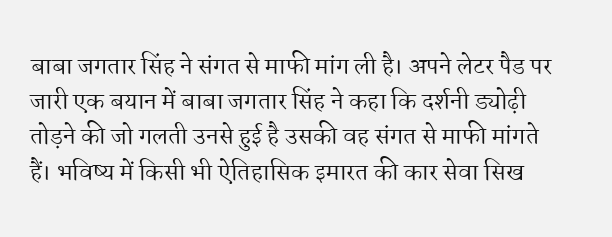बाबा जगतार सिंह ने संगत से माफी मांग ली है। अपने लेटर पैड पर जारी एक बयान में बाबा जगतार सिंह ने कहा कि दर्शनी ड्योढ़ी तोड़ने की जो गलती उनसे हुई है उसकी वह संगत से माफी मांगते हैं। भविष्य में किसी भी ऐतिहासिक इमारत की कार सेवा सिख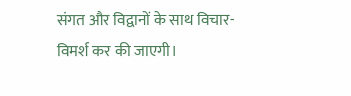संगत और विद्वानों के साथ विचार-विमर्श कर की जाएगी।